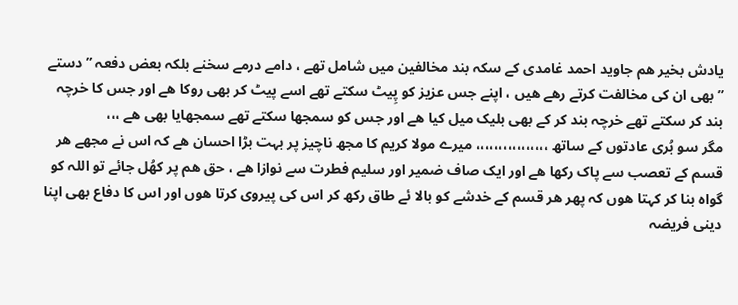یادش بخیر ھم جاوید احمد غامدی کے سکہ بند مخالفین میں شامل تھے ، دامے درمے سخنے بلکہ بعض دفعہ ” دستے ” بھی ان کی مخالفت کرتے رھے ھیں ، اپنے جس عزیز کو پِیٹ سکتے تھے اسے پیٹ کر بھی روکا ھے اور جس کا خرچہ بند کر سکتے تھے خرچہ بند کر کے بھی بلیک میل کیا ھے اور جس کو سمجھا سکتے تھے سمجھایا بھی ھے ،،،
مگر سو بُری عادتوں کے ساتھ ،،،،،،،،،،،،،،،، میرے مولا کریم کا مجھ ناچیز پر بہت بڑا احسان ھے کہ اس نے مجھے ھر قسم کے تعصب سے پاک رکھا ھے اور ایک صاف ضمیر اور سلیم فطرت سے نوازا ھے ، حق ھم پر کھُل جائے تو اللہ کو گواہ بنا کر کہتا ھوں کہ پھر ھر قسم کے خدشے کو بالا ئے طاق رکھ کر اس کی پیروی کرتا ھوں اور اس کا دفاع بھی اپنا دینی فریضہ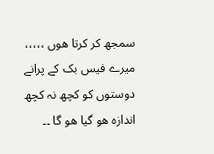سمجھ کر کرتا ھوں ،،،،، میرے فیس بک کے پرانے دوستوں کو کچھ نہ کچھ اندازہ ھو گیا ھو گا ۔۔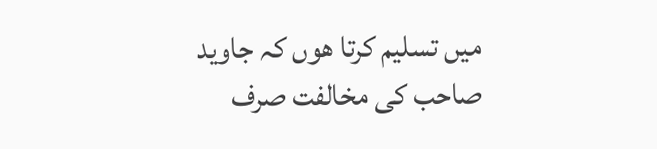میں تسلیم کرتا ھوں کہ جاوید صاحب کی مخالفت صرف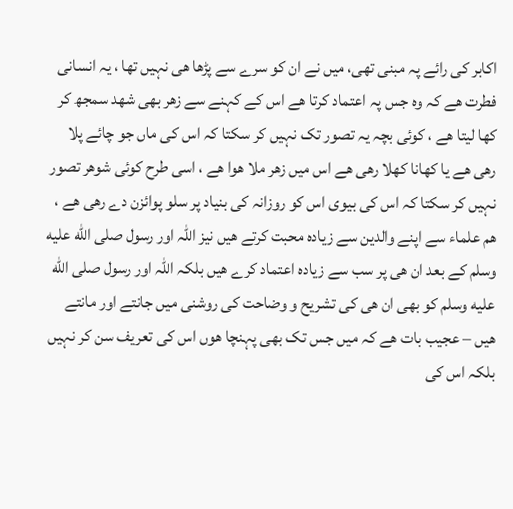اکابر کی رائے پہ مبنی تھی، میں نے ان کو سرے سے پڑھا ھی نہیں تھا ، یہ انسانی فطرت ھے کہ وہ جس پہ اعتماد کرتا ھے اس کے کہنے سے زھر بھی شھد سمجھ کر کھا لیتا ھے ، کوئی بچہ یہ تصور تک نہیں کر سکتا کہ اس کی ماں جو چائے پلا رھی ھے یا کھانا کھلا رھی ھے اس میں زھر ملا ھوا ھے ، اسی طرح کوئی شوھر تصور نہیں کر سکتا کہ اس کی بیوی اس کو روزانہ کی بنیاد پر سلو پوائزن دے رھی ھے ، ھم علماء سے اپنے والدین سے زیادہ محبت کرتے ھیں نیز اللہ اور رسول صلى الله عليه وسلم کے بعد ان ھی پر سب سے زیادہ اعتماد کرے ھیں بلکہ اللہ اور رسول صلى الله عليه وسلم کو بھی ان ھی کی تشریح و وضاحت کی روشنی میں جانتے اور مانتے ھیں – عجیب بات ھے کہ میں جس تک بھی پہنچا ھوں اس کی تعریف سن کر نہیں بلکہ اس کی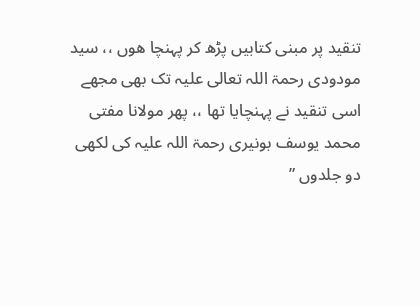تنقید پر مبنی کتابیں پڑھ کر پہنچا ھوں ،، سید مودودی رحمۃ اللہ تعالی علیہ تک بھی مجھے اسی تنقید نے پہنچایا تھا ،، پھر مولانا مفتی محمد یوسف بونیری رحمۃ اللہ علیہ کی لکھی دو جلدوں ”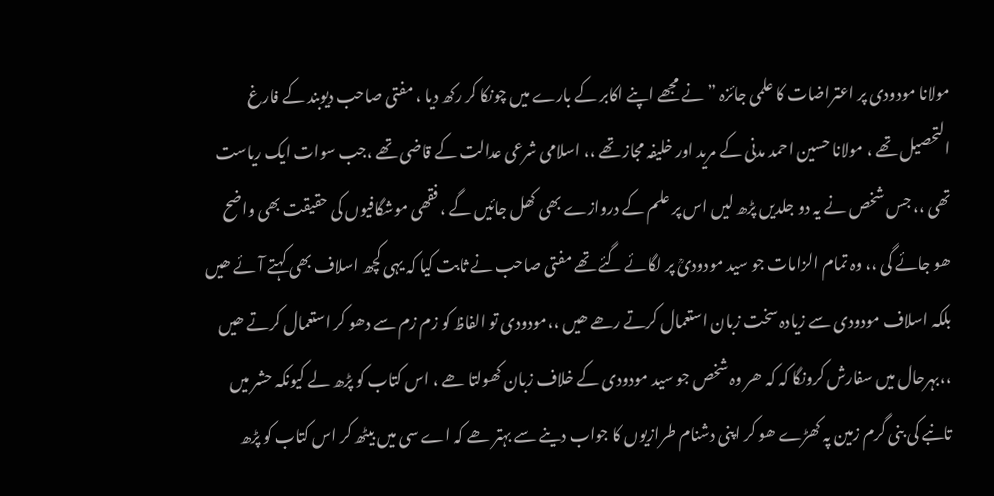مولانا مودودی پر اعتراضات کا علمی جائزہ ” نے مجھے اپنے اکابر کے بارے میں چونکا کر رکھ دیا ، مفتی صاحب دیوبند کے فارغ التحصیل تھے ، مولانا حسین احمد مدنی کے مرید اور خلیفہ مجاز تھے ،، اسلامی شرعی عدالت کے قاضی تھے ،جب سوات ایک ریاست تھی ،، جس شخص نے یہ دو جلدیں پڑھ لیں اس پر علم کے دروازے بھی کھل جائیں گے ، فقھی موشگافیوں کی حقیقت بھی واضح ھو جائے گی ،، وہ تمام الزامات جو سید مودودیؒ پر لگائے گئے تھے مفتی صاحب نے ثابت کیا کہ یہی کچھ اسلاف بھی کہتے آئے ھیں بلکہ اسلاف مودودی سے زیادہ سخت زبان استعمال کرتے رھے ھیں ،،مودودی تو الفاظ کو زم زم سے دھو کر استعمال کرتے ھیں ،،بہرحال میں سفارش کرونگا کہ کہ ھر وہ شخص جو سید مودودی کے خلاف زبان کھولتا ھے ، اس کتاب کو پڑھ لے کیونکہ حشر میں تانبے کی بنی گرم زمین پہ کھڑے ھو کر اپنی دشنام طرازیوں کا جواب دینے سے بہتر ھے کہ اے سی میں بیٹھ کر اس کتاب کو پڑھ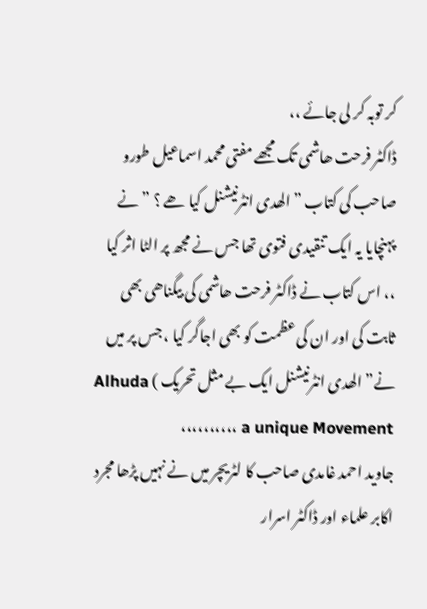کر توبہ کر لی جائے ،،
ڈاکٹر فرحت ھاشمی تک مجھے مفتی محمد اسماعیل طورو صاحب کی کتاب ” الھدی انٹرنیشنل کیا ھے ؟ ” نے پہنچایا یہ ایک تنقیدی فتوی تھا جس نے مجھ پر الٹا اثر کیا ،، اس کتاب نے ڈاکٹر فرحت ھاشمی کی بیگناھی بھی ثابت کی اور ان کی عظمت کو بھی اجاگر کیا ، جس پر میں نے” الھدی انٹرنیشنل ایک بے مثل تحریک ) Alhuda a unique Movement ،،،،،،،،،،
جاوید احمد غامدی صاحب کا لٹریچر میں نے نہیں پڑھا مجرد اکابر علماء اور ڈاکٹر اسرار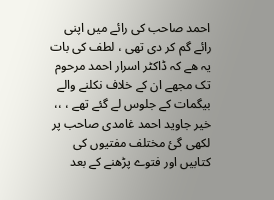احمد صاحب کی رائے میں اپنی رائے گم کر دی تھی ، لطف کی بات یہ ھے کہ ڈاکٹر اسرار احمد مرحوم تک مجھے ان کے خلاف نکلنے والے بیگمات کے جلوس لے گئے تھے ، ،،
خیر جاوید احمد غامدی صاحب پر لکھی گئ مختلف مفتیوں کی کتابیں اور فتوے پڑھنے کے بعد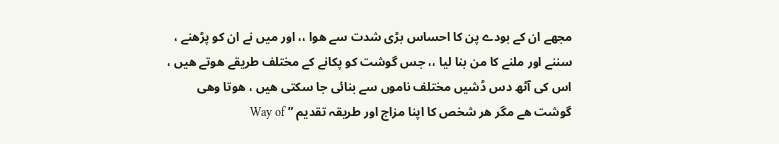مجھے ان کے بودے پن کا احساس بڑی شدت سے ھوا ،، اور میں نے ان کو پڑھنے ، سننے اور ملنے کا من بنا لیا ،، جس گوشت کو پکانے کے مختلف طریقے ھوتے ھیں ، اس کی آٹھ دس ڈشیں مختلف ناموں سے بنائی جا سکتی ھیں ، ھوتا وھی گوشت ھے مگر ھر شخص کا اپنا مزاج اور طریقہ تقدیم ” Way of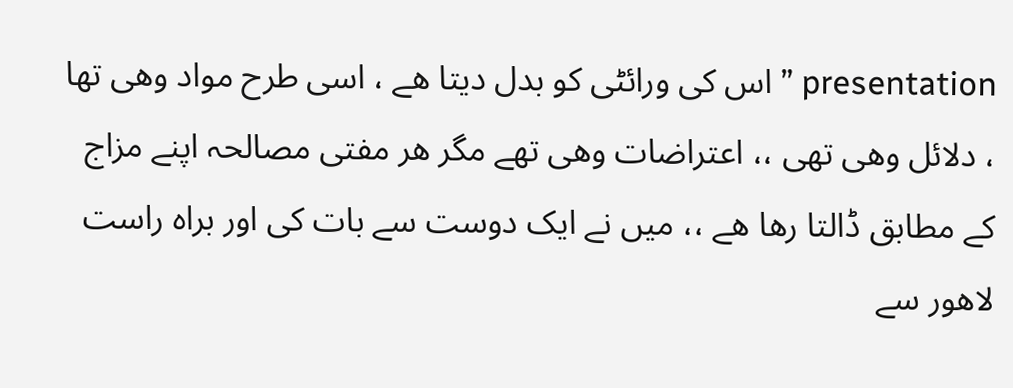presentation ” اس کی ورائٹی کو بدل دیتا ھے ، اسی طرح مواد وھی تھا ، دلائل وھی تھی ،، اعتراضات وھی تھے مگر ھر مفتی مصالحہ اپنے مزاج کے مطابق ڈالتا رھا ھے ،، میں نے ایک دوست سے بات کی اور براہ راست لاھور سے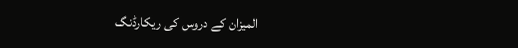المیزان کے دروس کی ریکارڈنگ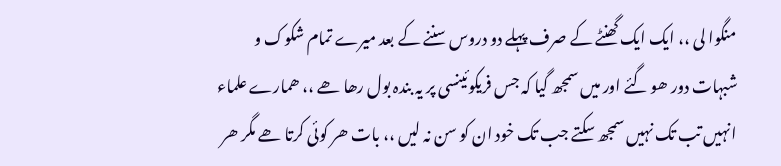منگوا لی ،، ایک ایک گھنٹے کے صرف پہلے دو دروس سننے کے بعد میرے تمام شکوک و شبہات دور ھو گئے اور میں سمجھ گیا کہ جس فریکوئینسی پر یہ بندہ بول رھا ھے ،، ھمارے علماء انہیں تب تک نہیں سمجھ سکتے جب تک خود ان کو سن نہ لیں ،، بات ھر کوئی کرتا ھے مگر ھر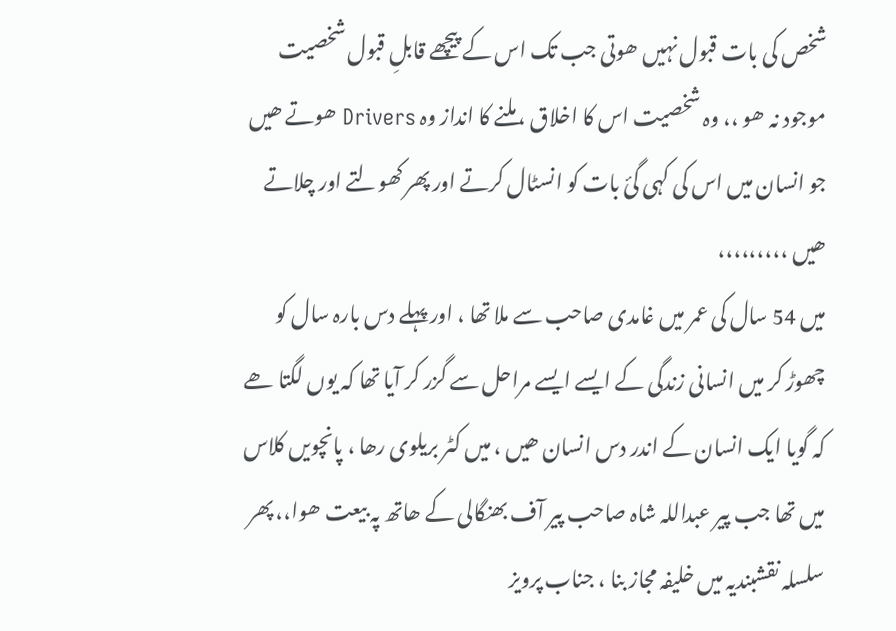شخص کی بات قبول نہیں ھوتی جب تک اس کے پیچھے قابلِ قبول شخصیت موجود نہ ھو ،، وہ شخصیت اس کا اخلاق ، ملنے کا انداز وہ Drivers ھوتے ھیں جو انسان میں اس کی کہی گئ بات کو انسٹال کرتے اور پھر کھولتے اور چلاتے ھیں ،،،،،،،،،
میں 54 سال کی عمر میں غامدی صاحب سے ملا تھا ، اور پہلے دس بارہ سال کو چھوڑ کر میں انسانی زندگی کے ایسے ایسے مراحل سے گزر کر آیا تھا کہ یوں لگتا ھے کہ گویا ایک انسان کے اندر دس انسان ھیں ، میں کٹر بریلوی رھا ، پانچویں کلاس میں تھا جب پیر عبداللہ شاہ صاحب پیر آف بھنگالی کے ھاتھ پہ بیعت ھوا،، پھر سلسلہ نقشبندیہ میں خلیفہ مجاز بنا ، جناب پرویز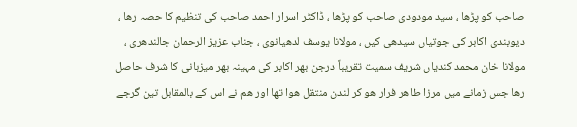صاحب کو پڑھا ، سید مودودی صاحب کو پڑھا ، ڈاکٹر اسرار احمد صاحب کی تنظیم کا حصہ رھا ، دیوبندی اکابر کی جوتیاں سیدھی کیں ، مولانا یوسف لدھیانوی ، جناب عزیز الرحمان جالندھری ، مولانا خان محمد کندیاں شریف سمیت تقریباً درجن بھر اکابر کی مہینہ بھر میزبانی کا شرف حاصل رھا جس زمانے میں مرزا طاھر فرار ھو کر لندن منتقل ھوا تھا اور ھم نے اس کے بالمقابل تین گرجے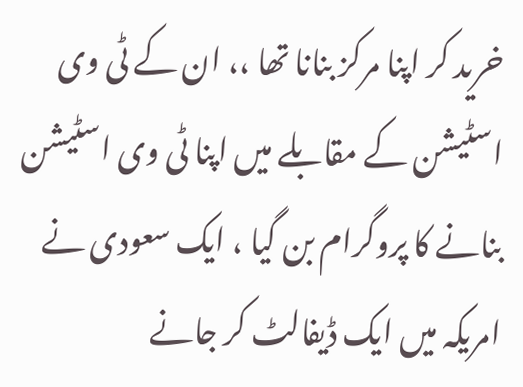خرید کر اپنا مرکز بنانا تھا ،، ان کے ٹی وی اسٹیشن کے مقابلے میں اپنا ٹی وی اسٹیشن بنانے کا پروگرام بن گیا ، ایک سعودی نے امریکہ میں ایک ڈیفالٹ کر جانے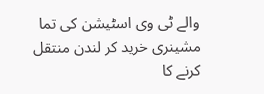والے ٹی وی اسٹیشن کی تما مشینری خرید کر لندن منتقل کرنے کا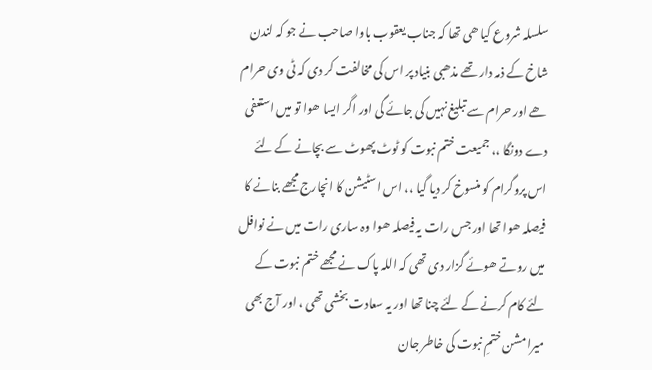سلسلہ شروع کیا ھی تھا کہ جناب یعقوب باوا صاحب نے جو کہ لندن شاخ کے ذمہ دار تھے مذھبی بنیاد پر اس کی مخالفت کر دی کہ ٹی وی حرام ھے اور حرام سے تبلیغ نہیں کی جائے گی اور اگر ایسا ھوا تو میں استعفی دے دونگا ،، جمیعت ختم نبوت کو ٹوٹ پھوٹ سے بچانے کے لئے اس پروگرام کو منسوخ کر دیا گیا ،، اس اسٹیشن کا انچارج مجھے بنانے کا فیصلہ ھوا تھا اور جس رات یہ فیصلہ ھوا وہ ساری رات میں نے نوافل میں روتے ھوئے گزار دی تھی کہ اللہ پاک نے مجھے ختم نبوت کے لئے کام کرنے کے لئے چنا تھا اور یہ سعادت بخشی تھی ، اور آج بھی میرا مشن ختمِ نبوت کی خاطر جان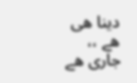دینا ھی ھے ،،
جاری ھے